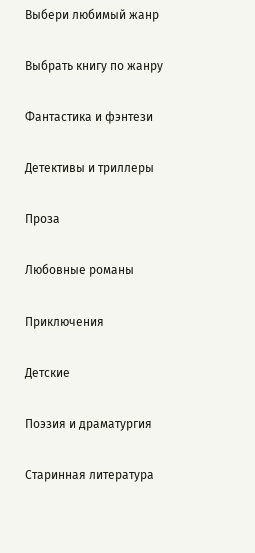Выбери любимый жанр

Выбрать книгу по жанру

Фантастика и фэнтези

Детективы и триллеры

Проза

Любовные романы

Приключения

Детские

Поэзия и драматургия

Старинная литература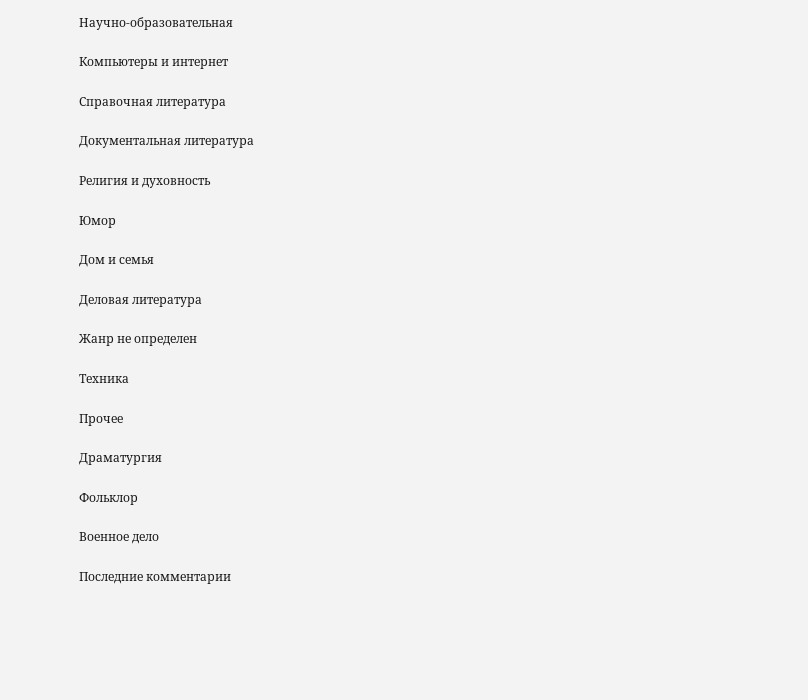Научно-образовательная

Компьютеры и интернет

Справочная литература

Документальная литература

Религия и духовность

Юмор

Дом и семья

Деловая литература

Жанр не определен

Техника

Прочее

Драматургия

Фольклор

Военное дело

Последние комментарии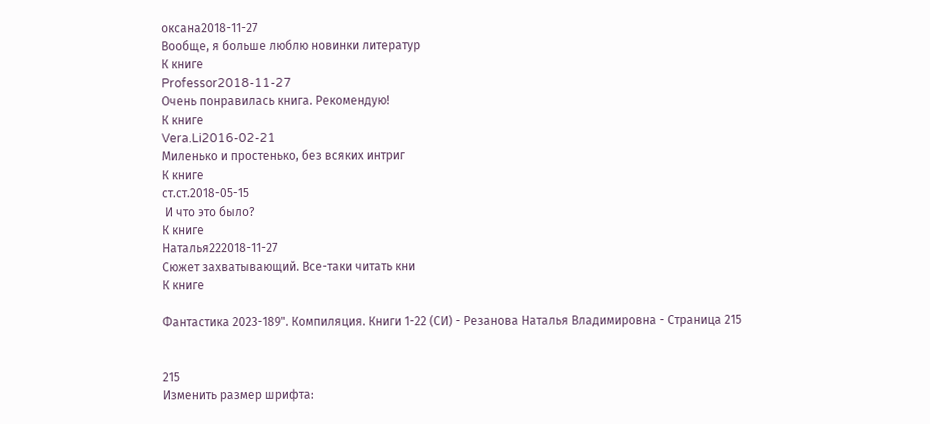оксана2018-11-27
Вообще, я больше люблю новинки литератур
К книге
Professor2018-11-27
Очень понравилась книга. Рекомендую!
К книге
Vera.Li2016-02-21
Миленько и простенько, без всяких интриг
К книге
ст.ст.2018-05-15
 И что это было?
К книге
Наталья222018-11-27
Сюжет захватывающий. Все-таки читать кни
К книге

Фантастика 2023-189". Компиляция. Книги 1-22 (СИ) - Резанова Наталья Владимировна - Страница 215


215
Изменить размер шрифта: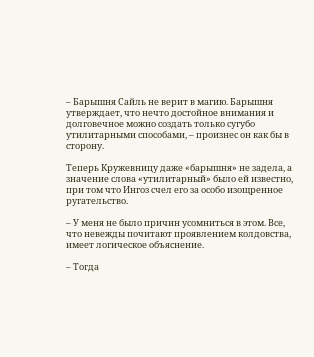– Барышня Сайль не верит в магию. Барышня утверждает, что нечто достойное внимания и долговечное можно создать только сугубо утилитарными способами, – произнес он как бы в сторону.

Теперь Кружевницу даже «барышня» не задела, а значение слова «утилитарный» было ей известно, при том что Ингоз счел его за особо изощренное ругательство.

– У меня не было причин усомниться в этом. Все, что невежды почитают проявлением колдовства, имеет логическое объяснение.

– Тогда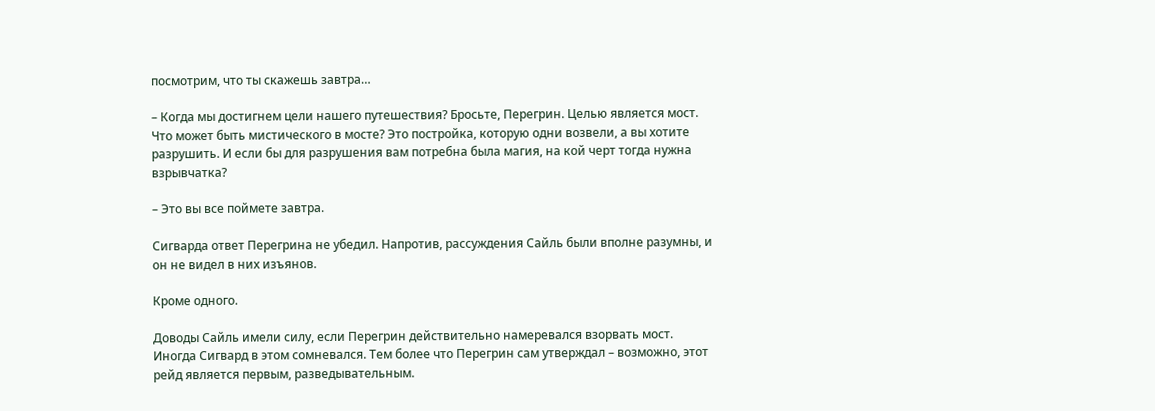посмотрим, что ты скажешь завтра…

– Когда мы достигнем цели нашего путешествия? Бросьте, Перегрин. Целью является мост. Что может быть мистического в мосте? Это постройка, которую одни возвели, а вы хотите разрушить. И если бы для разрушения вам потребна была магия, на кой черт тогда нужна взрывчатка?

– Это вы все поймете завтра.

Сигварда ответ Перегрина не убедил. Напротив, рассуждения Сайль были вполне разумны, и он не видел в них изъянов.

Кроме одного.

Доводы Сайль имели силу, если Перегрин действительно намеревался взорвать мост. Иногда Сигвард в этом сомневался. Тем более что Перегрин сам утверждал – возможно, этот рейд является первым, разведывательным.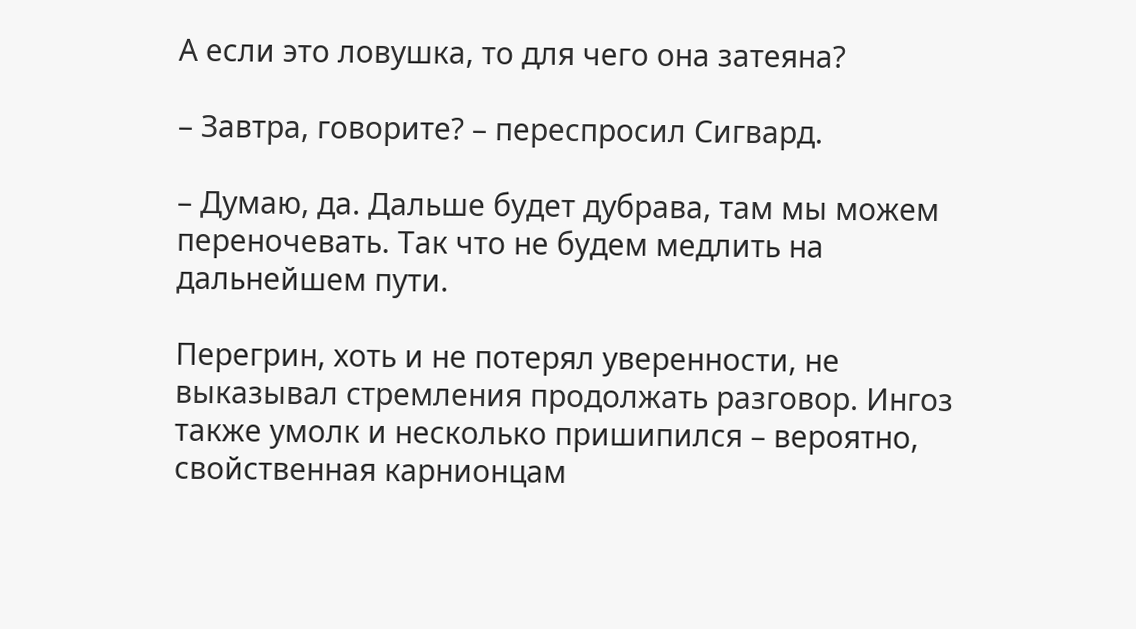А если это ловушка, то для чего она затеяна?

– Завтра, говорите? – переспросил Сигвард.

– Думаю, да. Дальше будет дубрава, там мы можем переночевать. Так что не будем медлить на дальнейшем пути.

Перегрин, хоть и не потерял уверенности, не выказывал стремления продолжать разговор. Ингоз также умолк и несколько пришипился – вероятно, свойственная карнионцам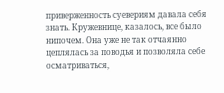приверженность суевериям давала себя знать. Кружевнице, казалось, все было нипочем. Она уже не так отчаянно цеплялась за поводья и позволяла себе осматриваться,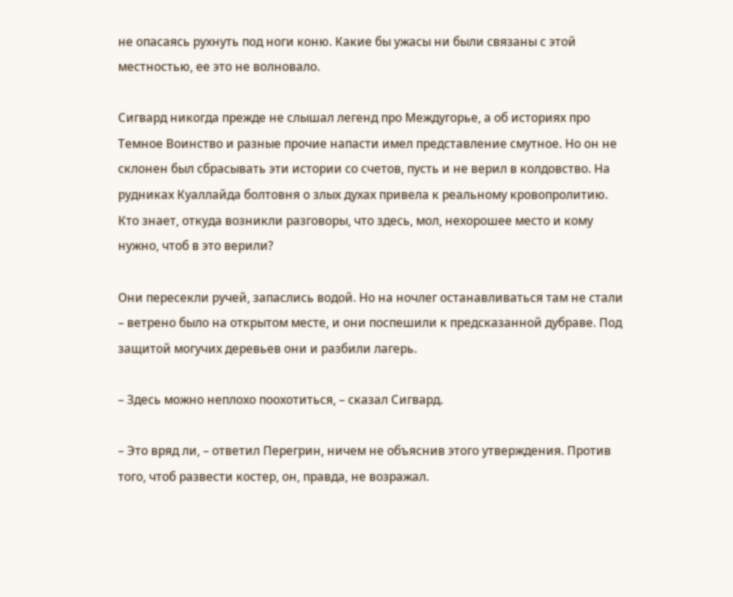не опасаясь рухнуть под ноги коню. Какие бы ужасы ни были связаны с этой местностью, ее это не волновало.

Сигвард никогда прежде не слышал легенд про Междугорье, а об историях про Темное Воинство и разные прочие напасти имел представление смутное. Но он не склонен был сбрасывать эти истории со счетов, пусть и не верил в колдовство. На рудниках Куаллайда болтовня о злых духах привела к реальному кровопролитию. Кто знает, откуда возникли разговоры, что здесь, мол, нехорошее место и кому нужно, чтоб в это верили?

Они пересекли ручей, запаслись водой. Но на ночлег останавливаться там не стали – ветрено было на открытом месте, и они поспешили к предсказанной дубраве. Под защитой могучих деревьев они и разбили лагерь.

– Здесь можно неплохо поохотиться, – сказал Сигвард.

– Это вряд ли, – ответил Перегрин, ничем не объяснив этого утверждения. Против того, чтоб развести костер, он, правда, не возражал.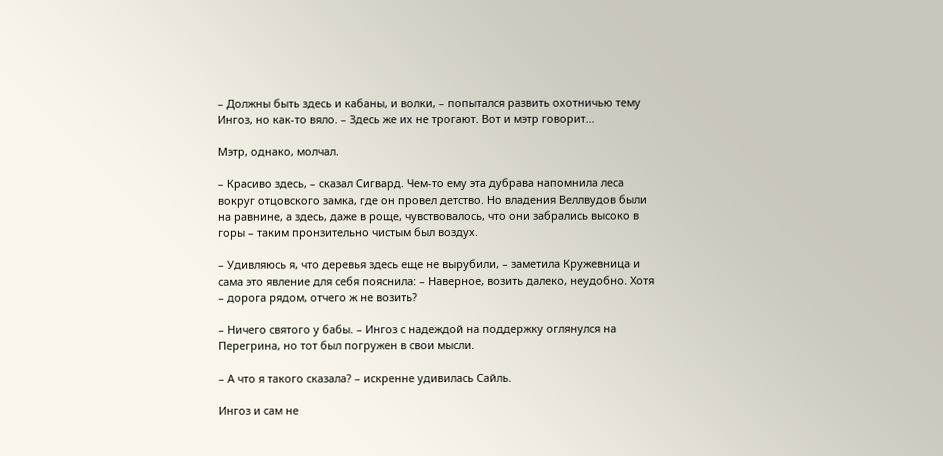– Должны быть здесь и кабаны, и волки, – попытался развить охотничью тему Ингоз, но как-то вяло. – Здесь же их не трогают. Вот и мэтр говорит…

Мэтр, однако, молчал.

– Красиво здесь, – сказал Сигвард. Чем-то ему эта дубрава напомнила леса вокруг отцовского замка, где он провел детство. Но владения Веллвудов были на равнине, а здесь, даже в роще, чувствовалось, что они забрались высоко в горы – таким пронзительно чистым был воздух.

– Удивляюсь я, что деревья здесь еще не вырубили, – заметила Кружевница и сама это явление для себя пояснила: – Наверное, возить далеко, неудобно. Хотя – дорога рядом, отчего ж не возить?

– Ничего святого у бабы. – Ингоз с надеждой на поддержку оглянулся на Перегрина, но тот был погружен в свои мысли.

– А что я такого сказала? – искренне удивилась Сайль.

Ингоз и сам не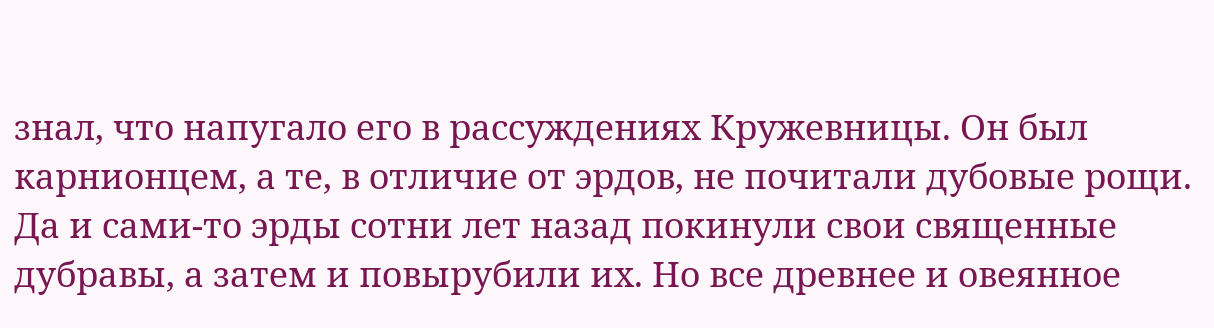знал, что напугало его в рассуждениях Кружевницы. Он был карнионцем, а те, в отличие от эрдов, не почитали дубовые рощи. Да и сами-то эрды сотни лет назад покинули свои священные дубравы, а затем и повырубили их. Но все древнее и овеянное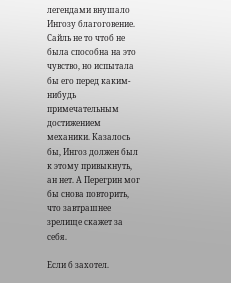легендами внушало Ингозу благоговение. Сайль не то чтоб не была способна на это чувство, но испытала бы его перед каким-нибудь примечательным достижением механики. Казалось бы, Ингоз должен был к этому привыкнуть, ан нет. А Перегрин мог бы снова повторить, что завтрашнее зрелище скажет за себя.

Если б захотел.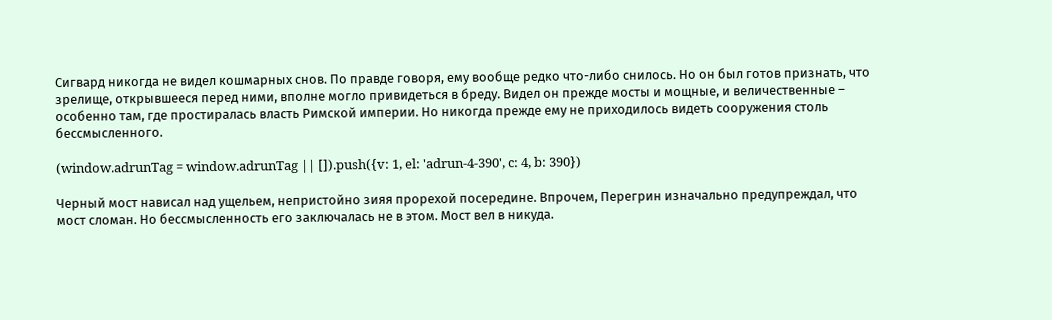Сигвард никогда не видел кошмарных снов. По правде говоря, ему вообще редко что-либо снилось. Но он был готов признать, что зрелище, открывшееся перед ними, вполне могло привидеться в бреду. Видел он прежде мосты и мощные, и величественные – особенно там, где простиралась власть Римской империи. Но никогда прежде ему не приходилось видеть сооружения столь бессмысленного.

(window.adrunTag = window.adrunTag || []).push({v: 1, el: 'adrun-4-390', c: 4, b: 390})

Черный мост нависал над ущельем, непристойно зияя прорехой посередине. Впрочем, Перегрин изначально предупреждал, что мост сломан. Но бессмысленность его заключалась не в этом. Мост вел в никуда.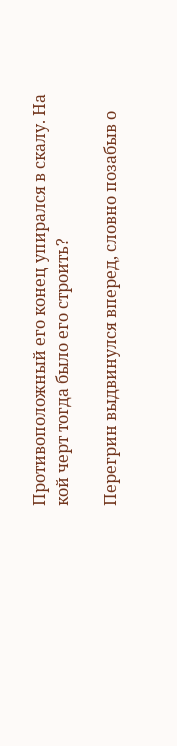Противоположный его конец упирался в скалу. На кой черт тогда было его строить?

Перегрин выдвинулся вперед, словно позабыв о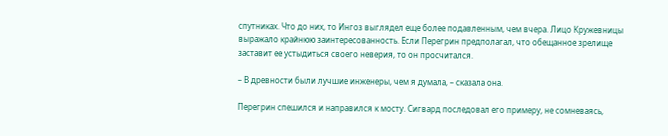спутниках. Что до них, то Ингоз выглядел еще более подавленным, чем вчера. Лицо Кружевницы выражало крайнюю заинтересованность. Если Перегрин предполагал, что обещанное зрелище заставит ее устыдиться своего неверия, то он просчитался.

– В древности были лучшие инженеры, чем я думала, – сказала она.

Перегрин спешился и направился к мосту. Сигвард последовал его примеру, не сомневаясь,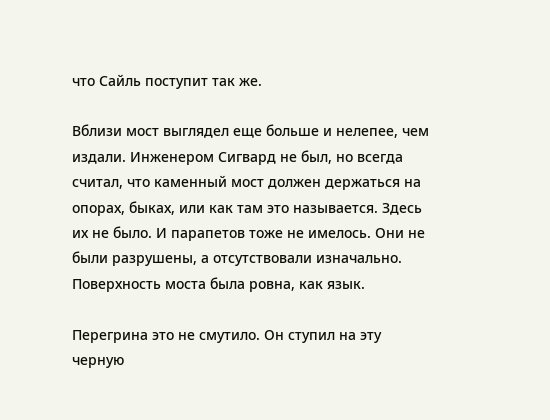что Сайль поступит так же.

Вблизи мост выглядел еще больше и нелепее, чем издали. Инженером Сигвард не был, но всегда считал, что каменный мост должен держаться на опорах, быках, или как там это называется. Здесь их не было. И парапетов тоже не имелось. Они не были разрушены, а отсутствовали изначально. Поверхность моста была ровна, как язык.

Перегрина это не смутило. Он ступил на эту черную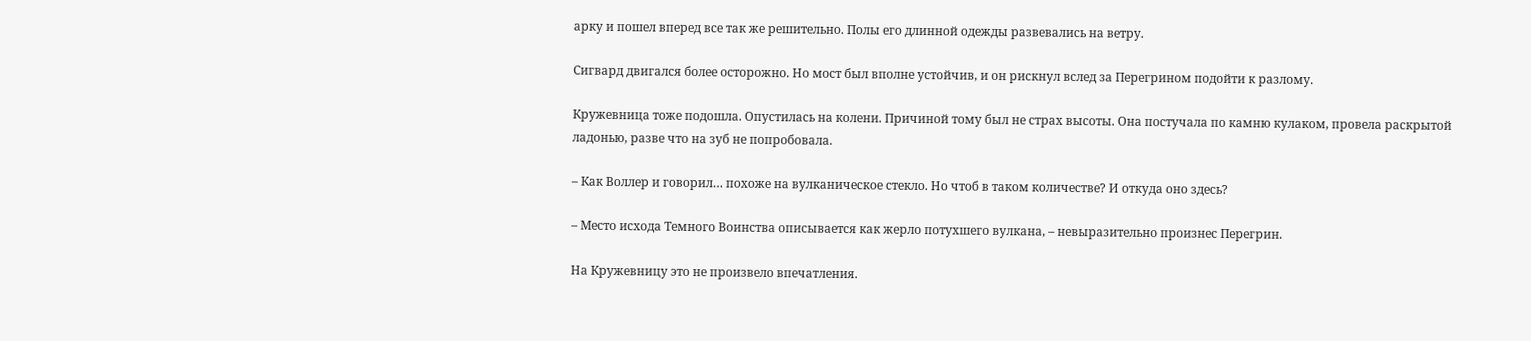арку и пошел вперед все так же решительно. Полы его длинной одежды развевались на ветру.

Сигвард двигался более осторожно. Но мост был вполне устойчив, и он рискнул вслед за Перегрином подойти к разлому.

Кружевница тоже подошла. Опустилась на колени. Причиной тому был не страх высоты. Она постучала по камню кулаком, провела раскрытой ладонью, разве что на зуб не попробовала.

– Как Воллер и говорил… похоже на вулканическое стекло. Но чтоб в таком количестве? И откуда оно здесь?

– Место исхода Темного Воинства описывается как жерло потухшего вулкана, – невыразительно произнес Перегрин.

На Кружевницу это не произвело впечатления.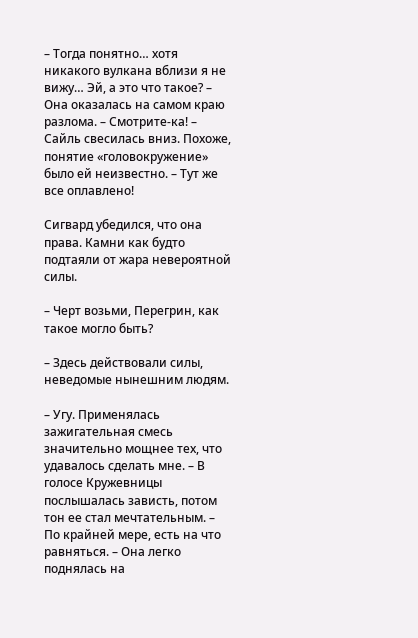– Тогда понятно… хотя никакого вулкана вблизи я не вижу… Эй, а это что такое? – Она оказалась на самом краю разлома. – Смотрите-ка! – Сайль свесилась вниз. Похоже, понятие «головокружение» было ей неизвестно. – Тут же все оплавлено!

Сигвард убедился, что она права. Камни как будто подтаяли от жара невероятной силы.

– Черт возьми, Перегрин, как такое могло быть?

– Здесь действовали силы, неведомые нынешним людям.

– Угу. Применялась зажигательная смесь значительно мощнее тех, что удавалось сделать мне. – В голосе Кружевницы послышалась зависть, потом тон ее стал мечтательным. – По крайней мере, есть на что равняться. – Она легко поднялась на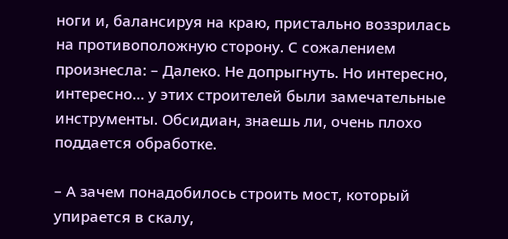ноги и, балансируя на краю, пристально воззрилась на противоположную сторону. С сожалением произнесла: – Далеко. Не допрыгнуть. Но интересно, интересно… у этих строителей были замечательные инструменты. Обсидиан, знаешь ли, очень плохо поддается обработке.

– А зачем понадобилось строить мост, который упирается в скалу,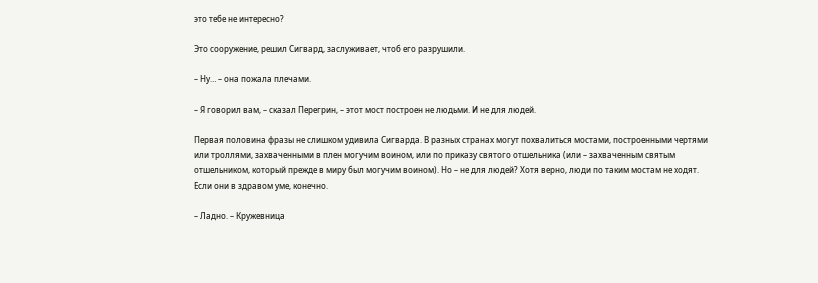это тебе не интересно?

Это сооружение, решил Сигвард, заслуживает, чтоб его разрушили.

– Ну… – она пожала плечами.

– Я говорил вам, – сказал Перегрин, – этот мост построен не людьми. И не для людей.

Первая половина фразы не слишком удивила Сигварда. В разных странах могут похвалиться мостами, построенными чертями или троллями, захваченными в плен могучим воином, или по приказу святого отшельника (или – захваченным святым отшельником, который прежде в миру был могучим воином). Но – не для людей? Хотя верно, люди по таким мостам не ходят. Если они в здравом уме, конечно.

– Ладно. – Кружевница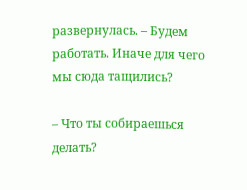развернулась. – Будем работать. Иначе для чего мы сюда тащились?

– Что ты собираешься делать?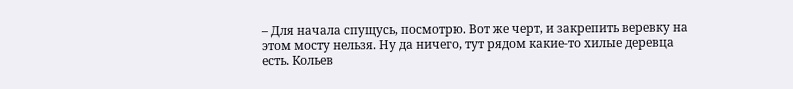– Для начала спущусь, посмотрю. Вот же черт, и закрепить веревку на этом мосту нельзя. Ну да ничего, тут рядом какие-то хилые деревца есть. Кольев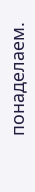понаделаем.